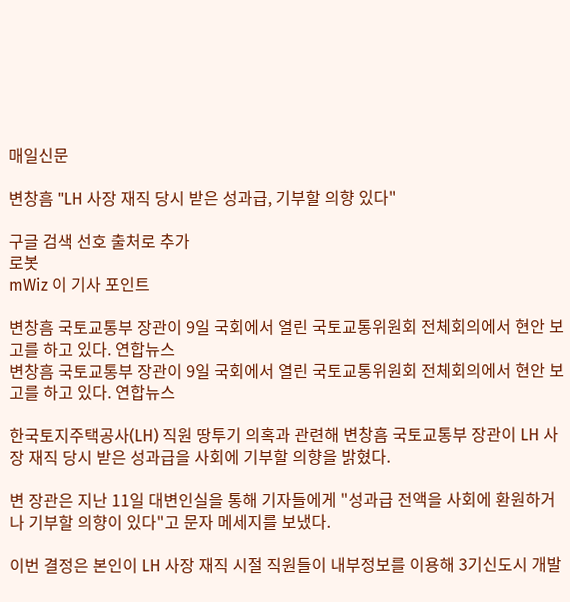매일신문

변창흠 "LH 사장 재직 당시 받은 성과급, 기부할 의향 있다"

구글 검색 선호 출처로 추가
로봇
mWiz 이 기사 포인트

변창흠 국토교통부 장관이 9일 국회에서 열린 국토교통위원회 전체회의에서 현안 보고를 하고 있다. 연합뉴스
변창흠 국토교통부 장관이 9일 국회에서 열린 국토교통위원회 전체회의에서 현안 보고를 하고 있다. 연합뉴스

한국토지주택공사(LH) 직원 땅투기 의혹과 관련해 변창흠 국토교통부 장관이 LH 사장 재직 당시 받은 성과급을 사회에 기부할 의향을 밝혔다.

변 장관은 지난 11일 대변인실을 통해 기자들에게 "성과급 전액을 사회에 환원하거나 기부할 의향이 있다"고 문자 메세지를 보냈다.

이번 결정은 본인이 LH 사장 재직 시절 직원들이 내부정보를 이용해 3기신도시 개발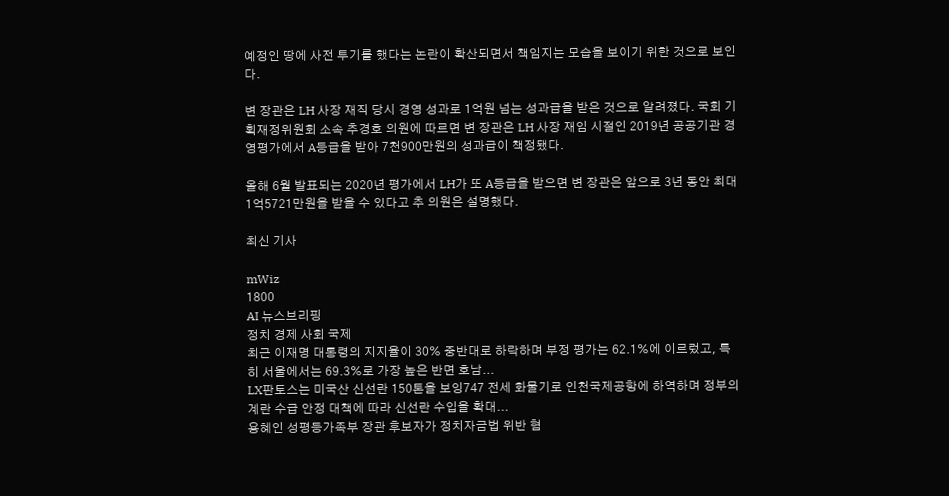예정인 땅에 사전 투기를 했다는 논란이 확산되면서 책임지는 모습을 보이기 위한 것으로 보인다.

변 장관은 LH 사장 재직 당시 경영 성과로 1억원 넘는 성과급을 받은 것으로 알려졌다. 국회 기획재정위원회 소속 추경호 의원에 따르면 변 장관은 LH 사장 재임 시절인 2019년 공공기관 경영평가에서 A등급을 받아 7천900만원의 성과급이 책정됐다.

올해 6월 발표되는 2020년 평가에서 LH가 또 A등급을 받으면 변 장관은 앞으로 3년 동안 최대 1억5721만원을 받을 수 있다고 추 의원은 설명했다.

최신 기사

mWiz
1800
AI 뉴스브리핑
정치 경제 사회 국제
최근 이재명 대통령의 지지율이 30% 중반대로 하락하며 부정 평가는 62.1%에 이르렀고, 특히 서울에서는 69.3%로 가장 높은 반면 호남...
LX판토스는 미국산 신선란 150톤을 보잉747 전세 화물기로 인천국제공항에 하역하며 정부의 계란 수급 안정 대책에 따라 신선란 수입을 확대...
용혜인 성평등가족부 장관 후보자가 정치자금법 위반 혐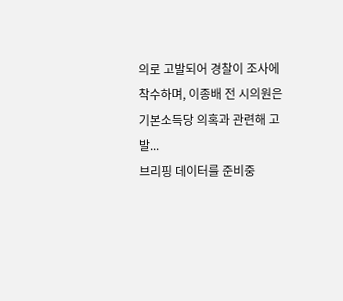의로 고발되어 경찰이 조사에 착수하며, 이종배 전 시의원은 기본소득당 의혹과 관련해 고발...
브리핑 데이터를 준비중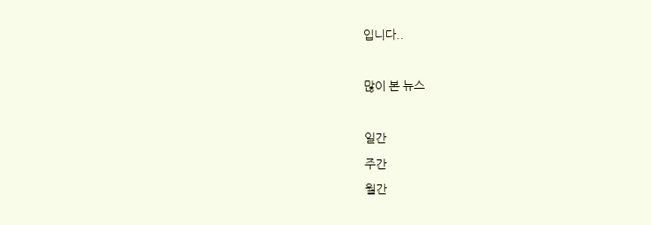입니다..

많이 본 뉴스

일간
주간
월간